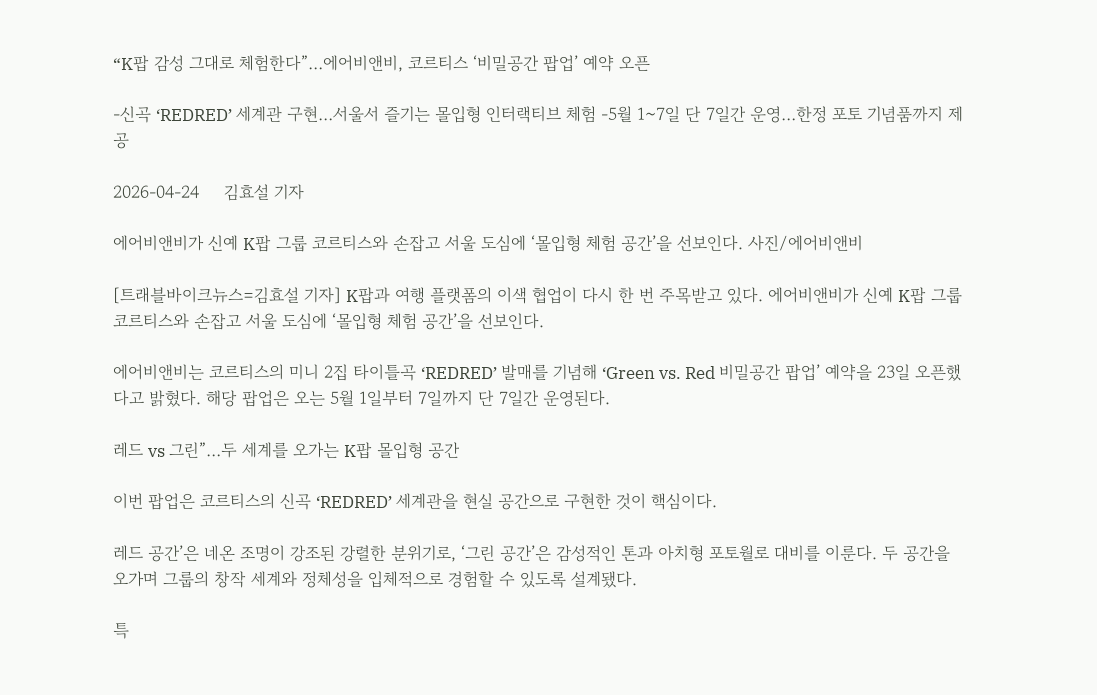“K팝 감성 그대로 체험한다”…에어비앤비, 코르티스 ‘비밀공간 팝업’ 예약 오픈

-신곡 ‘REDRED’ 세계관 구현…서울서 즐기는 몰입형 인터랙티브 체험 -5월 1~7일 단 7일간 운영…한정 포토 기념품까지 제공

2026-04-24     김효설 기자

에어비앤비가 신예 K팝 그룹 코르티스와 손잡고 서울 도심에 ‘몰입형 체험 공간’을 선보인다. 사진/에어비앤비

[트래블바이크뉴스=김효설 기자] K팝과 여행 플랫폼의 이색 협업이 다시 한 번 주목받고 있다. 에어비앤비가 신예 K팝 그룹코르티스와 손잡고 서울 도심에 ‘몰입형 체험 공간’을 선보인다.

에어비앤비는 코르티스의 미니 2집 타이틀곡 ‘REDRED’ 발매를 기념해 ‘Green vs. Red 비밀공간 팝업’ 예약을 23일 오픈했다고 밝혔다. 해당 팝업은 오는 5월 1일부터 7일까지 단 7일간 운영된다.

레드 vs 그린”…두 세계를 오가는 K팝 몰입형 공간

이번 팝업은 코르티스의 신곡 ‘REDRED’ 세계관을 현실 공간으로 구현한 것이 핵심이다.

레드 공간’은 네온 조명이 강조된 강렬한 분위기로, ‘그린 공간’은 감성적인 톤과 아치형 포토월로 대비를 이룬다. 두 공간을 오가며 그룹의 창작 세계와 정체성을 입체적으로 경험할 수 있도록 설계됐다.

특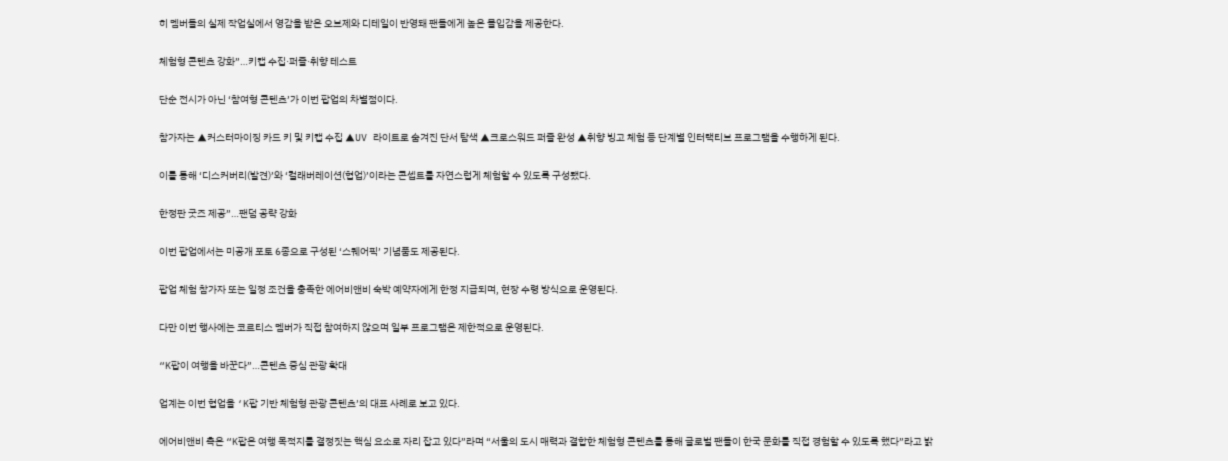히 멤버들의 실제 작업실에서 영감을 받은 오브제와 디테일이 반영돼 팬들에게 높은 몰입감을 제공한다.

체험형 콘텐츠 강화”…키캡 수집·퍼즐·취향 테스트

단순 전시가 아닌 ‘참여형 콘텐츠’가 이번 팝업의 차별점이다.

참가자는 ▲커스터마이징 카드 키 및 키캡 수집 ▲UV 라이트로 숨겨진 단서 탐색 ▲크로스워드 퍼즐 완성 ▲취향 빙고 체험 등 단계별 인터랙티브 프로그램을 수행하게 된다.

이를 통해 ‘디스커버리(발견)’와 ‘컬래버레이션(협업)’이라는 콘셉트를 자연스럽게 체험할 수 있도록 구성됐다.

한정판 굿즈 제공”…팬덤 공략 강화

이번 팝업에서는 미공개 포토 6종으로 구성된 ‘스퀘어픽’ 기념품도 제공된다.

팝업 체험 참가자 또는 일정 조건을 충족한 에어비앤비 숙박 예약자에게 한정 지급되며, 현장 수령 방식으로 운영된다.

다만 이번 행사에는 코르티스 멤버가 직접 참여하지 않으며 일부 프로그램은 제한적으로 운영된다.

“K팝이 여행을 바꾼다”…콘텐츠 중심 관광 확대

업계는 이번 협업을 ‘K팝 기반 체험형 관광 콘텐츠’의 대표 사례로 보고 있다.

에어비앤비 측은 “K팝은 여행 목적지를 결정짓는 핵심 요소로 자리 잡고 있다”라며 “서울의 도시 매력과 결합한 체험형 콘텐츠를 통해 글로벌 팬들이 한국 문화를 직접 경험할 수 있도록 했다”라고 밝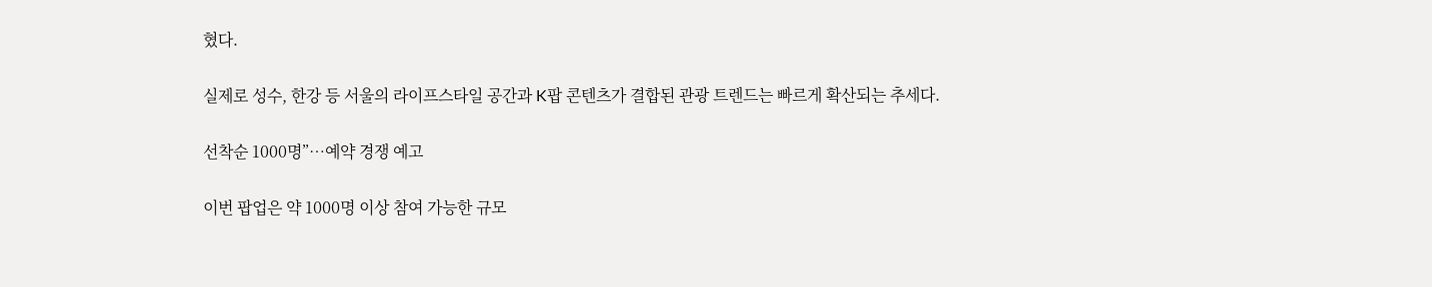혔다.

실제로 성수, 한강 등 서울의 라이프스타일 공간과 K팝 콘텐츠가 결합된 관광 트렌드는 빠르게 확산되는 추세다.

선착순 1000명”…예약 경쟁 예고

이번 팝업은 약 1000명 이상 참여 가능한 규모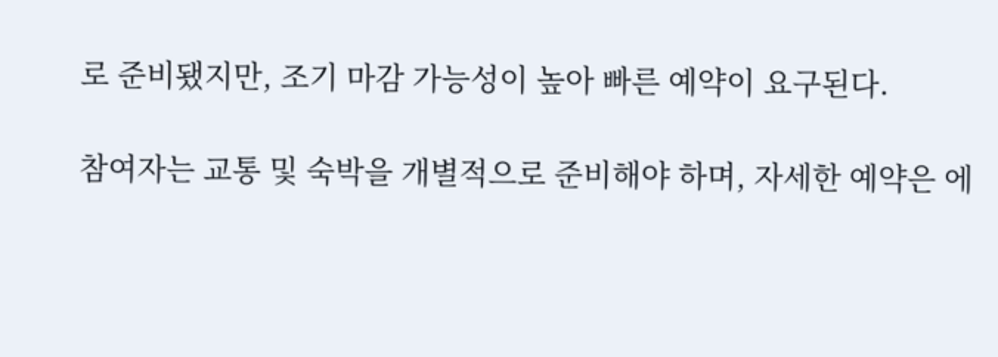로 준비됐지만, 조기 마감 가능성이 높아 빠른 예약이 요구된다.

참여자는 교통 및 숙박을 개별적으로 준비해야 하며, 자세한 예약은 에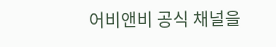어비앤비 공식 채널을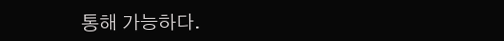통해 가능하다.